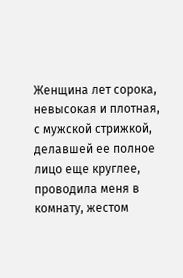Женщина лет сорока, невысокая и плотная, с мужской стрижкой, делавшей ее полное лицо еще круглее, проводила меня в комнату, жестом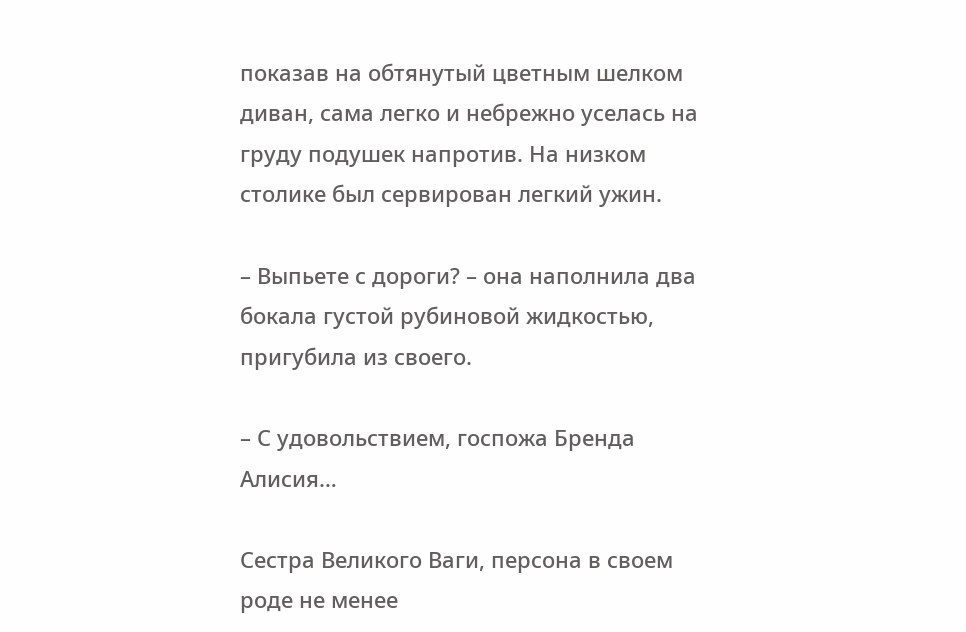показав на обтянутый цветным шелком диван, сама легко и небрежно уселась на груду подушек напротив. На низком столике был сервирован легкий ужин.

– Выпьете с дороги? – она наполнила два бокала густой рубиновой жидкостью, пригубила из своего.

– С удовольствием, госпожа Бренда Алисия…

Сестра Великого Ваги, персона в своем роде не менее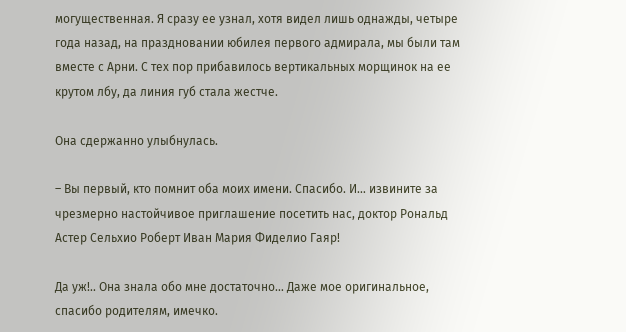могущественная. Я сразу ее узнал, хотя видел лишь однажды, четыре года назад, на праздновании юбилея первого адмирала, мы были там вместе с Арни. С тех пор прибавилось вертикальных морщинок на ее крутом лбу, да линия губ стала жестче.

Она сдержанно улыбнулась.

– Вы первый, кто помнит оба моих имени. Спасибо. И… извините за чрезмерно настойчивое приглашение посетить нас, доктор Рональд Астер Сельхио Роберт Иван Мария Фиделио Гаяр!

Да уж!.. Она знала обо мне достаточно… Даже мое оригинальное, спасибо родителям, имечко.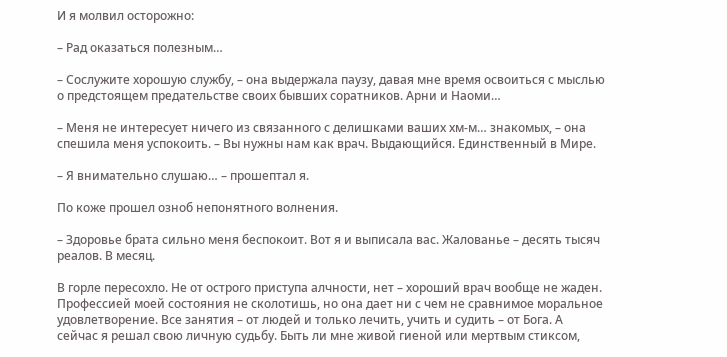И я молвил осторожно:

– Рад оказаться полезным…

– Сослужите хорошую службу, – она выдержала паузу, давая мне время освоиться с мыслью о предстоящем предательстве своих бывших соратников. Арни и Наоми…

– Меня не интересует ничего из связанного с делишками ваших хм-м… знакомых, – она спешила меня успокоить. – Вы нужны нам как врач. Выдающийся. Единственный в Мире.

– Я внимательно слушаю… – прошептал я.

По коже прошел озноб непонятного волнения.

– Здоровье брата сильно меня беспокоит. Вот я и выписала вас. Жалованье – десять тысяч реалов. В месяц.

В горле пересохло. Не от острого приступа алчности, нет – хороший врач вообще не жаден. Профессией моей состояния не сколотишь, но она дает ни с чем не сравнимое моральное удовлетворение. Все занятия – от людей и только лечить, учить и судить – от Бога. А сейчас я решал свою личную судьбу. Быть ли мне живой гиеной или мертвым стиксом,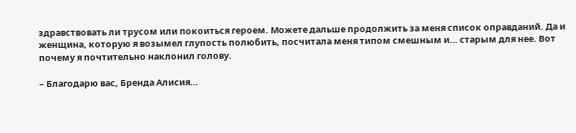здравствовать ли трусом или покоиться героем. Можете дальше продолжить за меня список оправданий. Да и женщина, которую я возымел глупость полюбить, посчитала меня типом смешным и… старым для нее. Вот почему я почтительно наклонил голову.

– Благодарю вас, Бренда Алисия…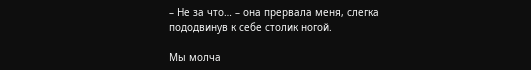– Не за что… – она прервала меня, слегка пододвинув к себе столик ногой.

Мы молча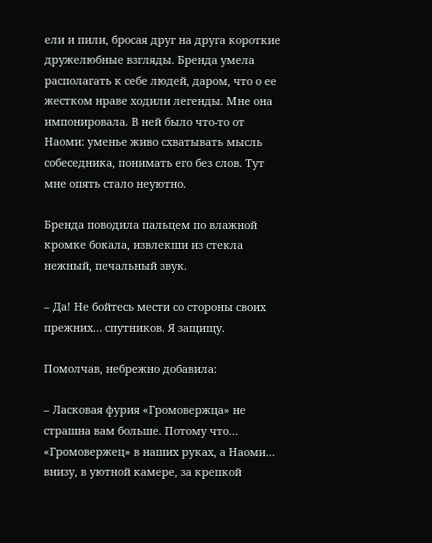ели и пили, бросая друг на друга короткие дружелюбные взгляды. Бренда умела располагать к себе людей, даром, что о ее жестком нраве ходили легенды. Мне она импонировала. В ней было что-то от Наоми: уменье живо схватывать мысль собеседника, понимать его без слов. Тут мне опять стало неуютно.

Бренда поводила пальцем по влажной кромке бокала, извлекши из стекла нежный, печальный звук.

– Да! Не бойтесь мести со стороны своих прежних… спутников. Я защищу.

Помолчав, небрежно добавила:

– Ласковая фурия «Громовержца» не страшна вам больше. Потому что… «Громовержец» в наших руках, а Наоми… внизу, в уютной камере, за крепкой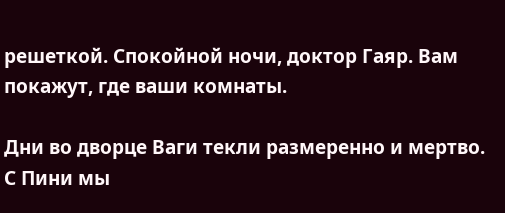решеткой. Спокойной ночи, доктор Гаяр. Вам покажут, где ваши комнаты.

Дни во дворце Ваги текли размеренно и мертво. С Пини мы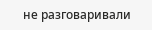не разговаривали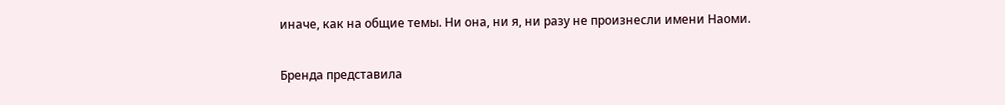иначе, как на общие темы. Ни она, ни я, ни разу не произнесли имени Наоми.

Бренда представила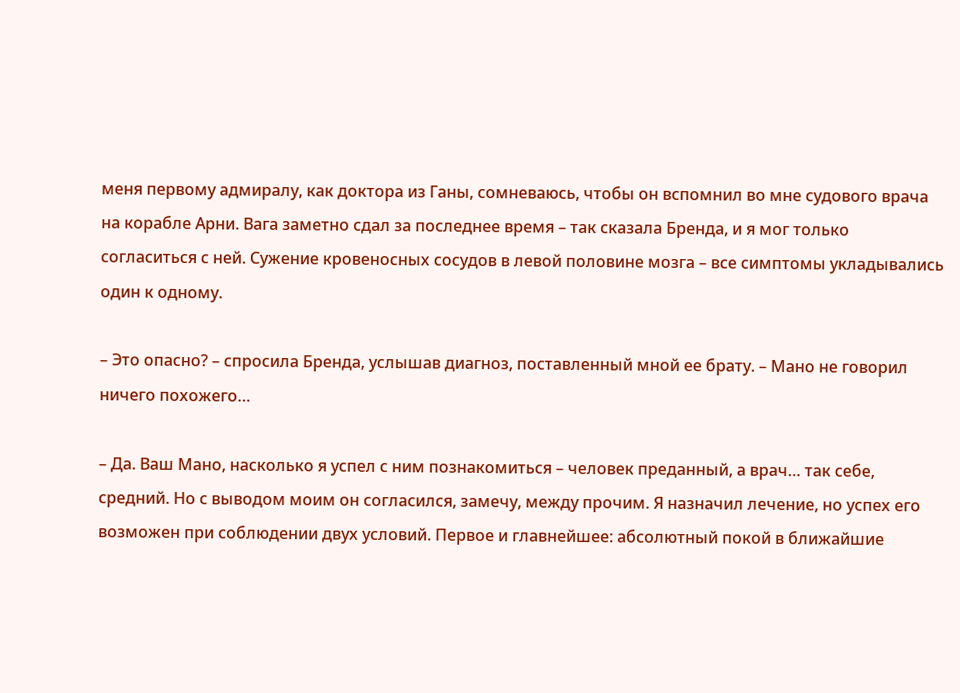меня первому адмиралу, как доктора из Ганы, сомневаюсь, чтобы он вспомнил во мне судового врача на корабле Арни. Вага заметно сдал за последнее время – так сказала Бренда, и я мог только согласиться с ней. Сужение кровеносных сосудов в левой половине мозга – все симптомы укладывались один к одному.

– Это опасно? – спросила Бренда, услышав диагноз, поставленный мной ее брату. – Мано не говорил ничего похожего…

– Да. Ваш Мано, насколько я успел с ним познакомиться – человек преданный, а врач… так себе, средний. Но с выводом моим он согласился, замечу, между прочим. Я назначил лечение, но успех его возможен при соблюдении двух условий. Первое и главнейшее: абсолютный покой в ближайшие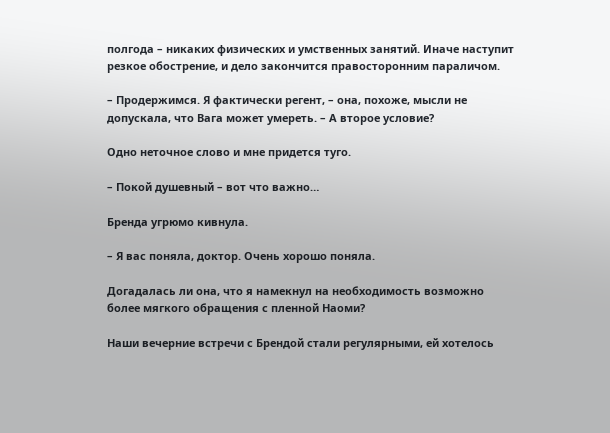полгода – никаких физических и умственных занятий. Иначе наступит резкое обострение, и дело закончится правосторонним параличом.

– Продержимся. Я фактически регент, – она, похоже, мысли не допускала, что Вага может умереть. – А второе условие?

Одно неточное слово и мне придется туго.

– Покой душевный – вот что важно…

Бренда угрюмо кивнула.

– Я вас поняла, доктор. Очень хорошо поняла.

Догадалась ли она, что я намекнул на необходимость возможно более мягкого обращения с пленной Наоми?

Наши вечерние встречи с Брендой стали регулярными, ей хотелось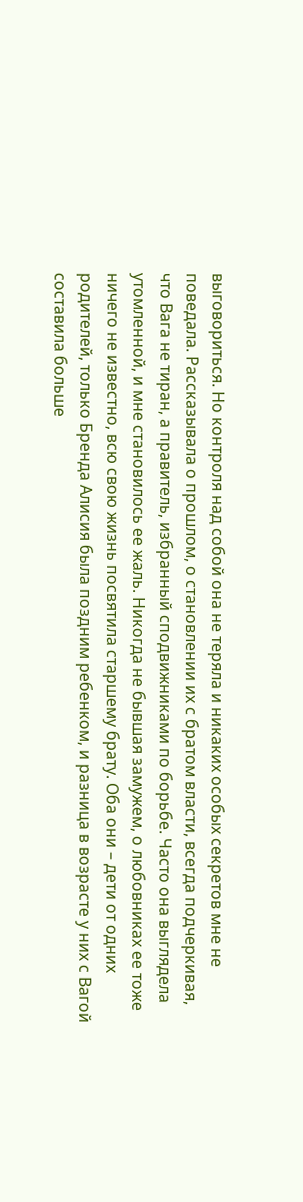выговориться. Но контроля над собой она не теряла и никаких особых секретов мне не поведала. Рассказывала о прошлом, о становлении их с братом власти, всегда подчеркивая, что Вага не тиран, а правитель, избранный сподвижниками по борьбе. Часто она выглядела утомленной, и мне становилось ее жаль. Никогда не бывшая замужем, о любовниках ее тоже ничего не известно, всю свою жизнь посвятила старшему брату. Оба они – дети от одних родителей, только Бренда Алисия была поздним ребенком, и разница в возрасте у них с Вагой составила больше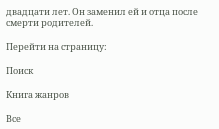двадцати лет. Он заменил ей и отца после смерти родителей.

Перейти на страницу:

Поиск

Книга жанров

Все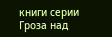книги серии Гроза над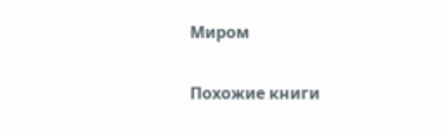Миром

Похожие книги